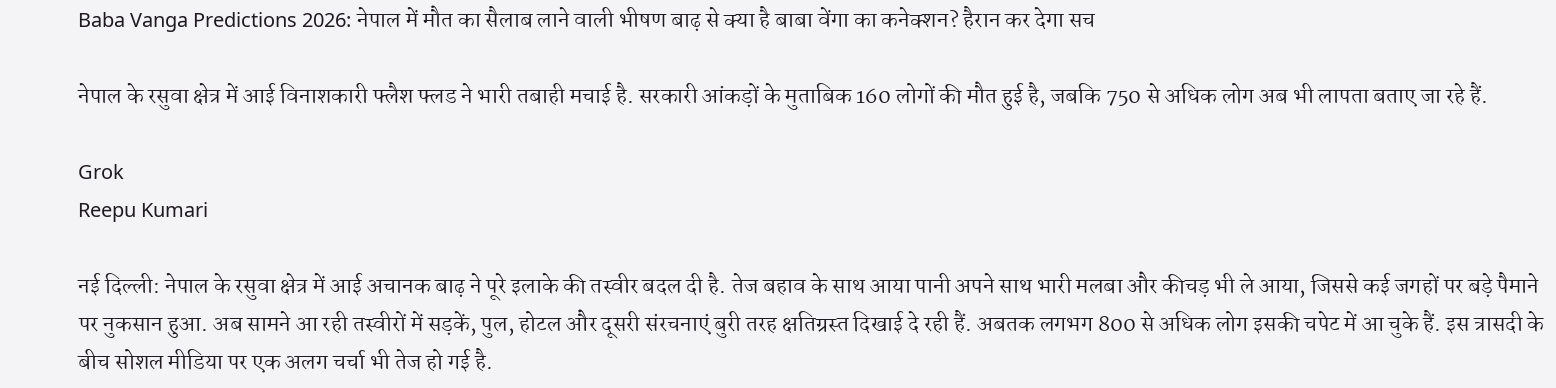Baba Vanga Predictions 2026: नेपाल में मौत का सैलाब लाने वाली भीषण बाढ़ से क्या है बाबा वेंगा का कनेक्शन? हैरान कर देगा सच

नेपाल के रसुवा क्षेत्र में आई विनाशकारी फ्लैश फ्लड ने भारी तबाही मचाई है. सरकारी आंकड़ों के मुताबिक 160 लोगों की मौत हुई है, जबकि 750 से अधिक लोग अब भी लापता बताए जा रहे हैं.

Grok
Reepu Kumari

नई दिल्ली: नेपाल के रसुवा क्षेत्र में आई अचानक बाढ़ ने पूरे इलाके की तस्वीर बदल दी है. तेज बहाव के साथ आया पानी अपने साथ भारी मलबा और कीचड़ भी ले आया, जिससे कई जगहों पर बड़े पैमाने पर नुकसान हुआ. अब सामने आ रही तस्वीरों में सड़कें, पुल, होटल और दूसरी संरचनाएं बुरी तरह क्षतिग्रस्त दिखाई दे रही हैं. अबतक लगभग 800 से अधिक लोग इसकी चपेट में आ चुके हैं. इस त्रासदी के बीच सोशल मीडिया पर एक अलग चर्चा भी तेज हो गई है.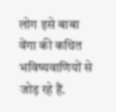लोग इसे बाबा वेंगा की कथित भविष्यवाणियों से जोड़ रहे हैं.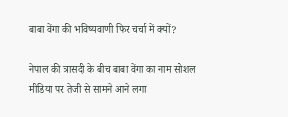बाबा वेंगा की भविष्यवाणी फिर चर्चा में क्यों?

नेपाल की त्रासदी के बीच बाबा वेंगा का नाम सोशल मीडिया पर तेजी से सामने आने लगा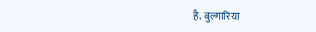है. बुल्गारिया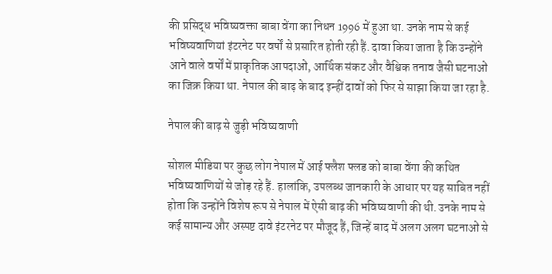की प्रसिद्ध भविष्यवक्ता बाबा वेंगा का निधन 1996 में हुआ था. उनके नाम से कई भविष्यवाणियां इंटरनेट पर वर्षों से प्रसारित होती रही हैं. दावा किया जाता है कि उन्होंने आने वाले वर्षों में प्राकृतिक आपदाओं, आर्थिक संकट और वैश्विक तनाव जैसी घटनाओं का जिक्र किया था. नेपाल की बाढ़ के बाद इन्हीं दावों को फिर से साझा किया जा रहा है.

नेपाल की बाढ़ से जुड़ी भविष्यवाणी

सोशल मीडिया पर कुछ लोग नेपाल में आई फ्लैश फ्लड को बाबा वेंगा की कथित भविष्यवाणियों से जोड़ रहे हैं. हालांकि, उपलब्ध जानकारी के आधार पर यह साबित नहीं होता कि उन्होंने विशेष रूप से नेपाल में ऐसी बाढ़ की भविष्यवाणी की थी. उनके नाम से कई सामान्य और अस्पष्ट दावे इंटरनेट पर मौजूद हैं, जिन्हें बाद में अलग अलग घटनाओं से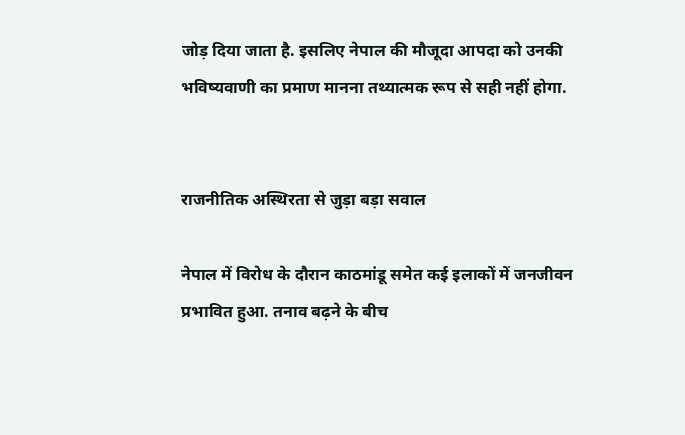जोड़ दिया जाता है. इसलिए नेपाल की मौजूदा आपदा को उनकी भविष्यवाणी का प्रमाण मानना तथ्यात्मक रूप से सही नहीं होगा.


राजनीतिक अस्थिरता से जुड़ा बड़ा सवाल

नेपाल में विरोध के दौरान काठमांडू समेत कई इलाकों में जनजीवन प्रभावित हुआ. तनाव बढ़ने के बीच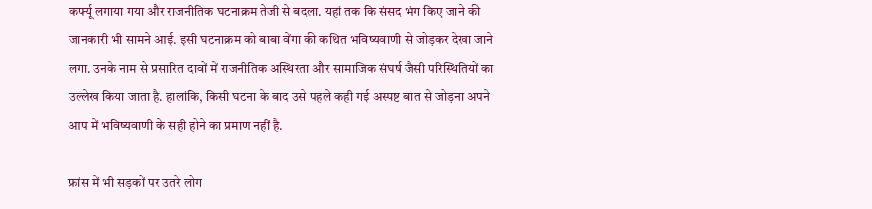कर्फ्यू लगाया गया और राजनीतिक घटनाक्रम तेजी से बदला. यहां तक कि संसद भंग किए जाने की जानकारी भी सामने आई. इसी घटनाक्रम को बाबा वेंगा की कथित भविष्यवाणी से जोड़कर देखा जाने लगा. उनके नाम से प्रसारित दावों में राजनीतिक अस्थिरता और सामाजिक संघर्ष जैसी परिस्थितियों का उल्लेख किया जाता है. हालांकि, किसी घटना के बाद उसे पहले कही गई अस्पष्ट बात से जोड़ना अपने आप में भविष्यवाणी के सही होने का प्रमाण नहीं है.

फ्रांस में भी सड़कों पर उतरे लोग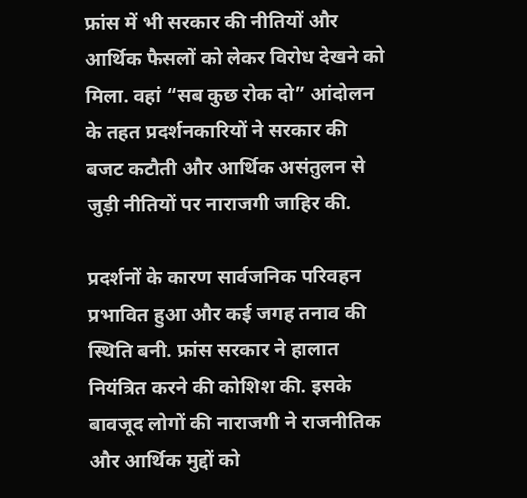फ्रांस में भी सरकार की नीतियों और आर्थिक फैसलों को लेकर विरोध देखने को मिला. वहां “सब कुछ रोक दो” आंदोलन के तहत प्रदर्शनकारियों ने सरकार की बजट कटौती और आर्थिक असंतुलन से जुड़ी नीतियों पर नाराजगी जाहिर की.

प्रदर्शनों के कारण सार्वजनिक परिवहन प्रभावित हुआ और कई जगह तनाव की स्थिति बनी. फ्रांस सरकार ने हालात नियंत्रित करने की कोशिश की. इसके बावजूद लोगों की नाराजगी ने राजनीतिक और आर्थिक मुद्दों को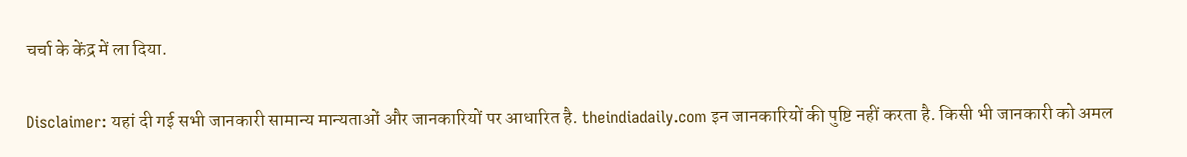चर्चा के केंद्र में ला दिया.

Disclaimer: यहां दी गई सभी जानकारी सामान्य मान्यताओं और जानकारियों पर आधारित है. theindiadaily.com इन जानकारियों की पुष्टि नहीं करता है. किसी भी जानकारी को अमल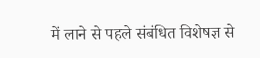में लाने से पहले संबंधित विशेषज्ञ से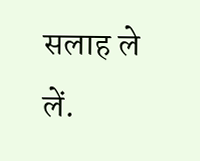सलाह ले लें.